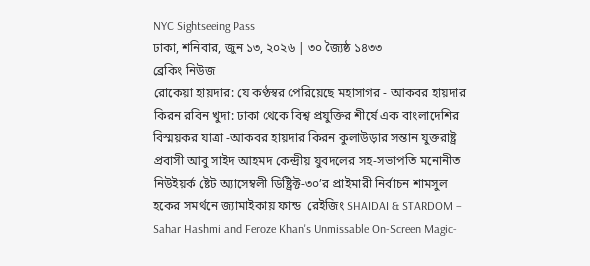NYC Sightseeing Pass
ঢাকা, শনিবার, জুন ১৩, ২০২৬ | ৩০ জ্যৈষ্ঠ ১৪৩৩
ব্রেকিং নিউজ
রোকেয়া হায়দার: যে কণ্ঠস্বর পেরিয়েছে মহাসাগর - আকবর হায়দার কিরন রবিন খুদা: ঢাকা থেকে বিশ্ব প্রযুক্তির শীর্ষে এক বাংলাদেশির বিস্ময়কর যাত্রা -আকবর হায়দার কিরন কুলাউড়ার সন্তান যুক্তরাষ্ট্র প্রবাসী আবু সাইদ আহমদ কেন্দ্রীয় যুবদলের সহ-সভাপতি মনোনীত নিউইয়র্ক ষ্টেট অ্যাসেম্বলী ডিষ্ট্রিক্ট-৩০’র প্রাইমারী নির্বাচন শামসুল হকের সমর্থনে জ্যামাইকায় ফান্ড  রেইজিং SHAIDAI & STARDOM – Sahar Hashmi and Feroze Khan's Unmissable On-Screen Magic-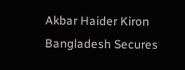Akbar Haider Kiron Bangladesh Secures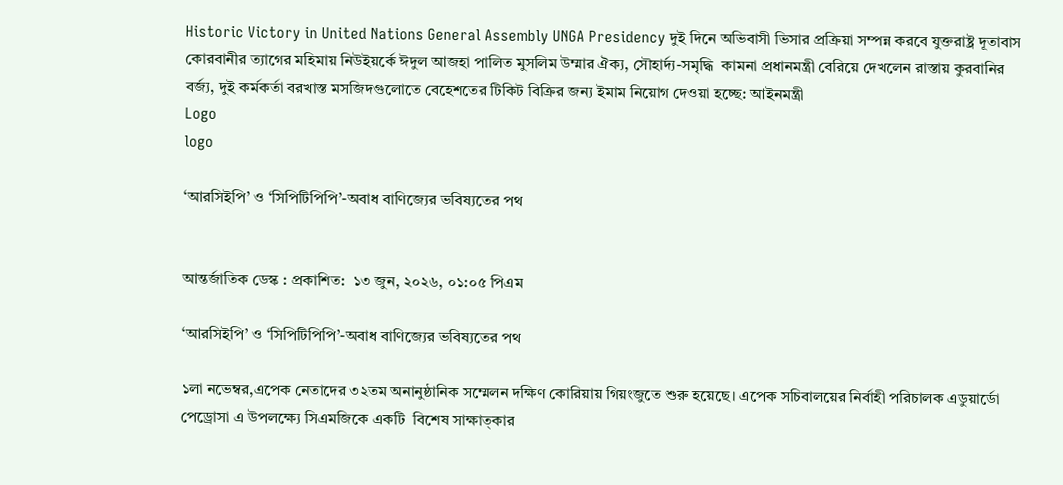Historic Victory in United Nations General Assembly UNGA Presidency দুই দিনে অভিবাসী ভিসার প্রক্রিয়া সম্পন্ন করবে যুক্তরাষ্ট্র দূতাবাস কোরবানীর ত্যাগের মহিমায় নিউইয়র্কে ঈদুল আজহা পালিত মুসলিম উম্মার ঐক্য, সৌহার্দ্য-সমৃদ্ধি  কামনা প্রধানমন্ত্রী বেরিয়ে দেখলেন রাস্তায় কুরবানির বর্জ্য, দুই কর্মকর্তা বরখাস্ত মসজিদগুলোতে বেহেশতের টিকিট বিক্রির জন্য ইমাম নিয়োগ দেওয়া হচ্ছে: আইনমন্ত্রী
Logo
logo

‘আরসিইপি’ ও ‘সিপিটিপিপি’-অবাধ বাণিজ্যের ভবিষ্যতের পথ


আন্তর্জাতিক ডেস্ক : প্রকাশিত:  ১৩ জুন, ২০২৬, ০১:০৫ পিএম

‘আরসিইপি’ ও ‘সিপিটিপিপি’-অবাধ বাণিজ্যের ভবিষ্যতের পথ

১লা নভেম্বর,এপেক নেতাদের ৩২তম অনানুষ্ঠানিক সম্মেলন দক্ষিণ কোরিয়ায় গিয়ংজুতে শুরু হয়েছে। এপেক সচিবালয়ের নির্বাহী পরিচালক এডুয়ার্ডো পেড্রোসা এ উপলক্ষ্যে সিএমজিকে একটি  বিশেষ সাক্ষাত্কার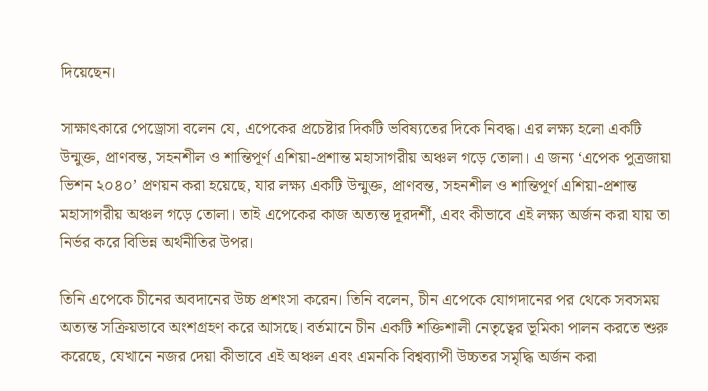দিয়েছেন।

সাক্ষাৎকারে পেড্রোসা বলেন যে, এপেকের প্রচেষ্টার দিকটি ভবিষ্যতের দিকে নিবদ্ধ। এর লক্ষ্য হলো একটি উন্মুক্ত, প্রাণবন্ত, সহনশীল ও শান্তিপূর্ণ এশিয়া-প্রশান্ত মহাসাগরীয় অঞ্চল গড়ে তোলা। এ জন্য ‘এপেক পুত্রজায়া ভিশন ২০৪০’ প্রণয়ন করা হয়েছে, যার লক্ষ্য একটি উন্মুক্ত, প্রাণবন্ত, সহনশীল ও শান্তিপূর্ণ এশিয়া-প্রশান্ত মহাসাগরীয় অঞ্চল গড়ে তোলা। তাই এপেকের কাজ অত্যন্ত দূরদর্শী, এবং কীভাবে এই লক্ষ্য অর্জন করা যায় তা নির্ভর করে বিভিন্ন অর্থনীতির উপর।

তিনি এপেকে চীনের অবদানের উচ্চ প্রশংসা করেন। তিনি বলেন, চীন এপেকে যোগদানের পর থেকে সবসময় অত্যন্ত সক্রিয়ভাবে অংশগ্রহণ করে আসছে। বর্তমানে চীন একটি শক্তিশালী নেতৃত্বের ভূমিকা পালন করতে শুরু করেছে, যেখানে নজর দেয়া কীভাবে এই অঞ্চল এবং এমনকি বিশ্বব্যাপী উচ্চতর সমৃদ্ধি অর্জন করা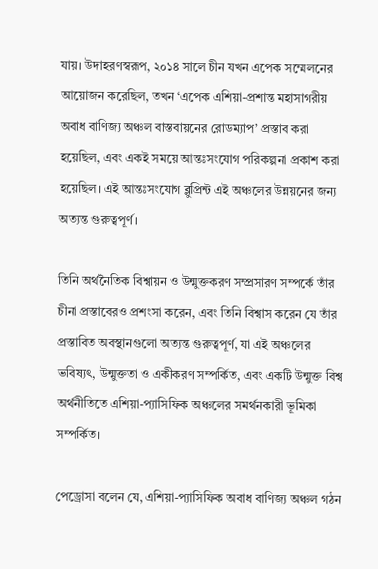যায়। উদাহরণস্বরূপ, ২০১৪ সালে চীন যখন এপেক সম্মেলনের আয়োজন করেছিল, তখন ‘এপেক এশিয়া-প্রশান্ত মহাসাগরীয় অবাধ বাণিজ্য অঞ্চল বাস্তবায়নের রোডম্যাপ’ প্রস্তাব করা হয়েছিল, এবং একই সময়ে আন্তঃসংযোগ পরিকল্পনা প্রকাশ করা হয়েছিল। এই আন্তঃসংযোগ ব্লুপ্রিন্ট এই অঞ্চলের উন্নয়নের জন্য অত্যন্ত গুরুত্বপূর্ণ।

তিনি অর্থনৈতিক বিশ্বায়ন ও উন্মুক্তকরণ সম্প্রসারণ সম্পর্কে তাঁর চীনা প্রস্তাবেরও প্রশংসা করেন, এবং তিনি বিশ্বাস করেন যে তাঁর প্রস্তাবিত অবস্থানগুলো অত্যন্ত গুরুত্বপূর্ণ, যা এই অঞ্চলের ভবিষ্যৎ, উন্মুক্ততা ও একীকরণ সম্পর্কিত, এবং একটি উন্মুক্ত বিশ্ব অর্থনীতিতে এশিয়া-প্যাসিফিক অঞ্চলের সমর্থনকারী ভূমিকা সম্পর্কিত।

পেড্রোসা বলেন যে, এশিয়া-প্যাসিফিক অবাধ বাণিজ্য অঞ্চল গঠন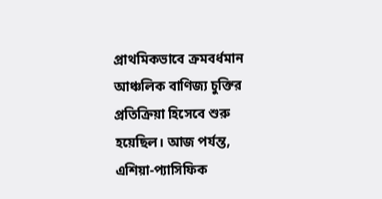প্রাথমিকভাবে ক্রমবর্ধমান আঞ্চলিক বাণিজ্য চুক্তির প্রতিক্রিয়া হিসেবে শুরু হয়েছিল। আজ পর্যন্ত, এশিয়া-প্যাসিফিক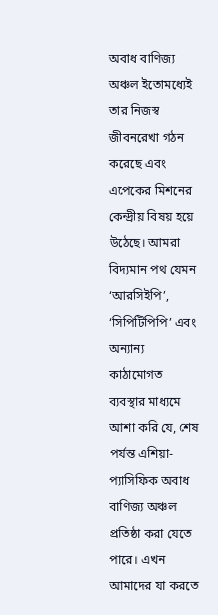অবাধ বাণিজ্য অঞ্চল ইতোমধ্যেই তার নিজস্ব জীবনরেখা গঠন করেছে এবং এপেকের মিশনের কেন্দ্রীয় বিষয় হয়ে উঠেছে। আমরা বিদ্যমান পথ যেমন ‘আরসিইপি’, ‘সিপিটিপিপি’ এবং অন্যান্য কাঠামোগত ব্যবস্থার মাধ্যমে আশা করি যে, শেষ পর্যন্ত এশিয়া-প্যাসিফিক অবাধ বাণিজ্য অঞ্চল প্রতিষ্ঠা করা যেতে পারে। এখন আমাদের যা করতে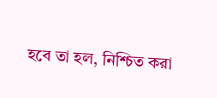হবে তা হল, নিশ্চিত করা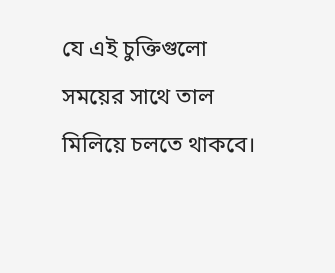যে এই চুক্তিগুলো সময়ের সাথে তাল মিলিয়ে চলতে থাকবে।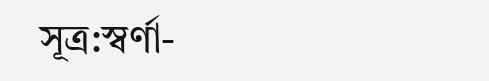সূত্র:স্বর্ণা-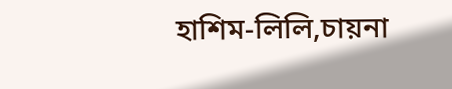হাশিম-লিলি,চায়না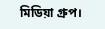মিডিয়া গ্রুপ।